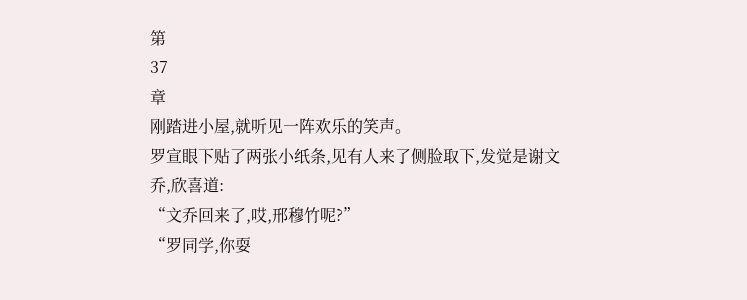第
37
章
刚踏进小屋,就听见一阵欢乐的笑声。
罗宣眼下贴了两张小纸条,见有人来了侧脸取下,发觉是谢文乔,欣喜道:
“文乔回来了,哎,邢穆竹呢?”
“罗同学,你耍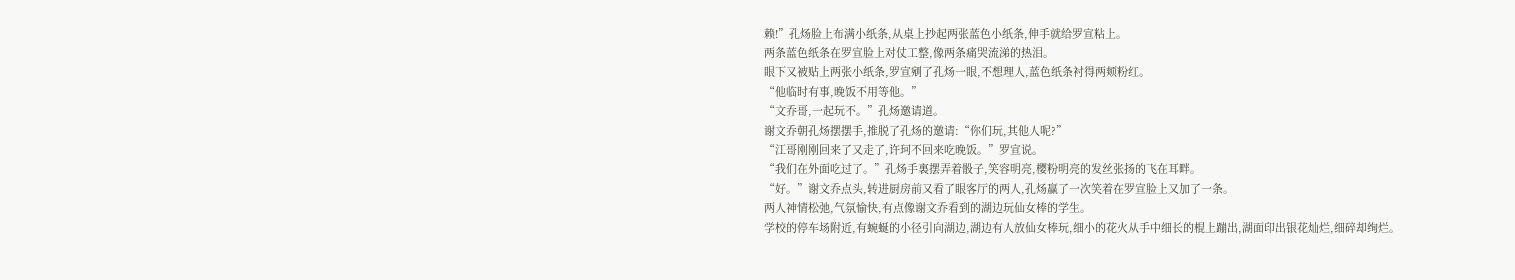赖!”孔炀脸上布满小纸条,从桌上抄起两张蓝色小纸条,伸手就给罗宣粘上。
两条蓝色纸条在罗宣脸上对仗工整,像两条痛哭流涕的热泪。
眼下又被贴上两张小纸条,罗宣剜了孔炀一眼,不想理人,蓝色纸条衬得两颊粉红。
“他临时有事,晚饭不用等他。”
“文乔哥,一起玩不。”孔炀邀请道。
谢文乔朝孔炀摆摆手,推脱了孔炀的邀请:“你们玩,其他人呢?”
“江哥刚刚回来了又走了,许珂不回来吃晚饭。”罗宣说。
“我们在外面吃过了。”孔炀手裏摆弄着骰子,笑容明亮,樱粉明亮的发丝张扬的飞在耳畔。
“好。”谢文乔点头,转进厨房前又看了眼客厅的两人,孔炀赢了一次笑着在罗宣脸上又加了一条。
两人神情松弛,气氛愉快,有点像谢文乔看到的湖边玩仙女棒的学生。
学校的停车场附近,有蜿蜒的小径引向湖边,湖边有人放仙女棒玩,细小的花火从手中细长的棍上蹦出,湖面印出银花灿烂,细碎却绚烂。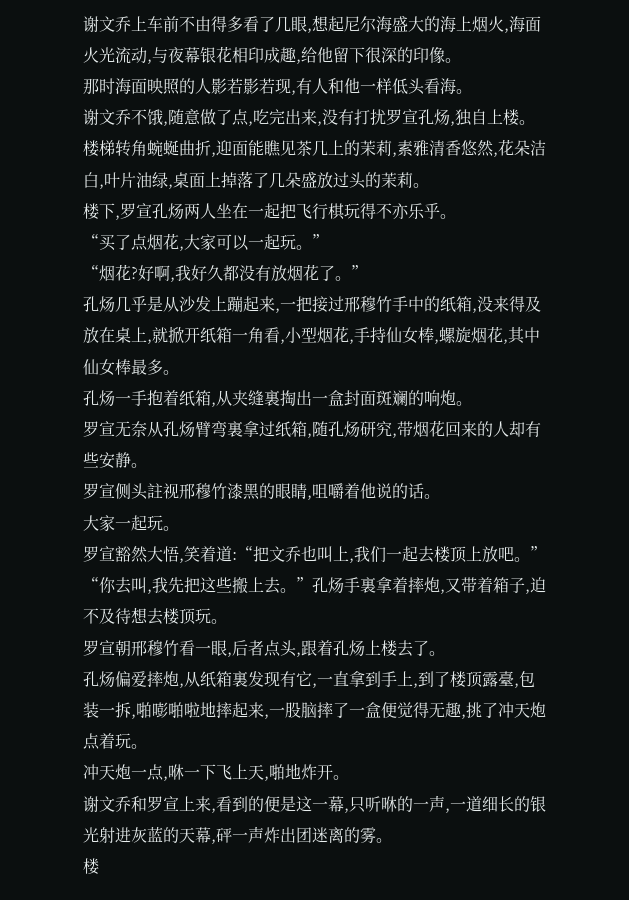谢文乔上车前不由得多看了几眼,想起尼尔海盛大的海上烟火,海面火光流动,与夜幕银花相印成趣,给他留下很深的印像。
那时海面映照的人影若影若现,有人和他一样低头看海。
谢文乔不饿,随意做了点,吃完出来,没有打扰罗宣孔炀,独自上楼。
楼梯转角蜿蜒曲折,迎面能瞧见茶几上的茉莉,素雅清香悠然,花朵洁白,叶片油绿,桌面上掉落了几朵盛放过头的茉莉。
楼下,罗宣孔炀两人坐在一起把飞行棋玩得不亦乐乎。
“买了点烟花,大家可以一起玩。”
“烟花?好啊,我好久都没有放烟花了。”
孔炀几乎是从沙发上蹦起来,一把接过邢穆竹手中的纸箱,没来得及放在桌上,就掀开纸箱一角看,小型烟花,手持仙女棒,螺旋烟花,其中仙女棒最多。
孔炀一手抱着纸箱,从夹缝裏掏出一盒封面斑斓的响炮。
罗宣无奈从孔炀臂弯裏拿过纸箱,随孔炀研究,带烟花回来的人却有些安静。
罗宣侧头註视邢穆竹漆黑的眼睛,咀嚼着他说的话。
大家一起玩。
罗宣豁然大悟,笑着道:“把文乔也叫上,我们一起去楼顶上放吧。”
“你去叫,我先把这些搬上去。”孔炀手裏拿着摔炮,又带着箱子,迫不及待想去楼顶玩。
罗宣朝邢穆竹看一眼,后者点头,跟着孔炀上楼去了。
孔炀偏爱摔炮,从纸箱裏发现有它,一直拿到手上,到了楼顶露臺,包装一拆,啪嘭啪啦地摔起来,一股脑摔了一盒便觉得无趣,挑了冲天炮点着玩。
冲天炮一点,咻一下飞上天,啪地炸开。
谢文乔和罗宣上来,看到的便是这一幕,只听咻的一声,一道细长的银光射进灰蓝的天幕,砰一声炸出团迷离的雾。
楼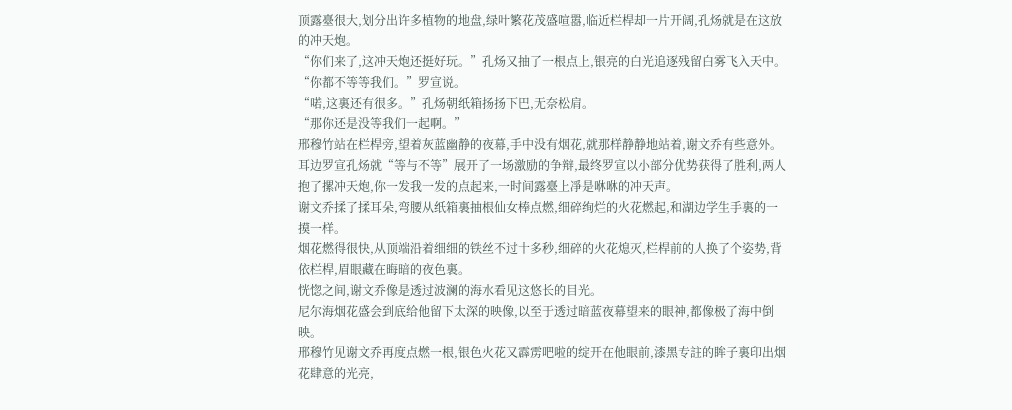顶露臺很大,划分出许多植物的地盘,绿叶繁花茂盛喧嚣,临近栏桿却一片开阔,孔炀就是在这放的冲天炮。
“你们来了,这冲天炮还挺好玩。”孔炀又抽了一根点上,银亮的白光追逐残留白雾飞入天中。
“你都不等等我们。”罗宣说。
“喏,这裏还有很多。”孔炀朝纸箱扬扬下巴,无奈松肩。
“那你还是没等我们一起啊。”
邢穆竹站在栏桿旁,望着灰蓝幽静的夜幕,手中没有烟花,就那样静静地站着,谢文乔有些意外。
耳边罗宣孔炀就“等与不等”展开了一场激励的争辩,最终罗宣以小部分优势获得了胜利,两人抱了摞冲天炮,你一发我一发的点起来,一时间露臺上凈是咻咻的冲天声。
谢文乔揉了揉耳朵,弯腰从纸箱裏抽根仙女棒点燃,细碎绚烂的火花燃起,和湖边学生手裏的一摸一样。
烟花燃得很快,从顶端沿着细细的铁丝不过十多秒,细碎的火花熄灭,栏桿前的人换了个姿势,背依栏桿,眉眼藏在晦暗的夜色裏。
恍惚之间,谢文乔像是透过波澜的海水看见这悠长的目光。
尼尔海烟花盛会到底给他留下太深的映像,以至于透过暗蓝夜幕望来的眼神,都像极了海中倒映。
邢穆竹见谢文乔再度点燃一根,银色火花又霹雳吧啦的绽开在他眼前,漆黑专註的眸子裏印出烟花肆意的光亮,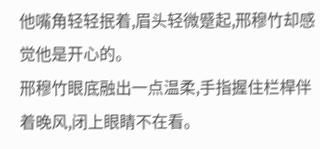他嘴角轻轻抿着,眉头轻微蹙起,邢穆竹却感觉他是开心的。
邢穆竹眼底融出一点温柔,手指握住栏桿伴着晚风,闭上眼睛不在看。